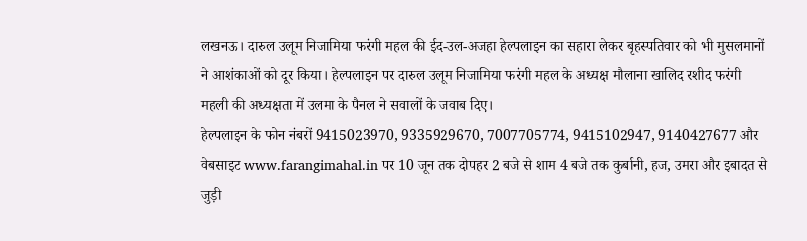लखनऊ। दारुल उलूम निजामिया फरंगी महल की ईद-उल-अजहा हेल्पलाइन का सहारा लेकर बृहस्पतिवार को भी मुसलमानों ने आशंकाओं को दूर किया। हेल्पलाइन पर दारुल उलूम निजामिया फरंगी महल के अध्यक्ष मौलाना खालिद रशीद फरंगी महली की अध्यक्षता में उलमा के पैनल ने सवालों के जवाब दिए।
हेल्पलाइन के फोन नंबरों 9415023970, 9335929670, 7007705774, 9415102947, 9140427677 और वेबसाइट www.farangimahal.in पर 10 जून तक दोपहर 2 बजे से शाम 4 बजे तक कुर्बानी, हज, उमरा और इबादत से जुड़ी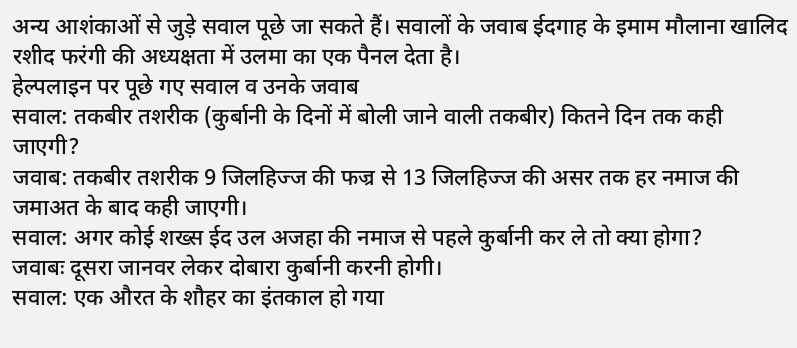अन्य आशंकाओं से जुड़े सवाल पूछे जा सकते हैं। सवालों के जवाब ईदगाह के इमाम मौलाना खालिद रशीद फरंगी की अध्यक्षता में उलमा का एक पैनल देता है।
हेल्पलाइन पर पूछे गए सवाल व उनके जवाब
सवाल: तकबीर तशरीक (कुर्बानी के दिनों में बोली जाने वाली तकबीर) कितने दिन तक कही जाएगी?
जवाब: तकबीर तशरीक 9 जिलहिज्ज की फज्र से 13 जिलहिज्ज की असर तक हर नमाज की जमाअत के बाद कही जाएगी।
सवाल: अगर कोई शख्स ईद उल अजहा की नमाज से पहले कुर्बानी कर ले तो क्या होगा?
जवाबः दूसरा जानवर लेकर दोबारा कुर्बानी करनी होगी।
सवाल: एक औरत के शौहर का इंतकाल हो गया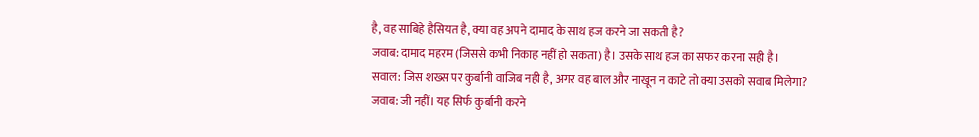है, वह साबिहे हैसियत है, क्या वह अपने दामाद के साथ हज करने जा सकती है?
जवाब: दामाद महरम (जिससे कभी निकाह नहीं हो सकता) है। उसके साथ हज का सफर करना सही है।
सवाल: जिस शख्स पर कुर्बानी वाजिब नही है, अगर वह बाल और नाखून न काटे तो क्या उसको सवाब मिलेगा?
जवाब: जी नहीं। यह सिर्फ कुर्बानी करने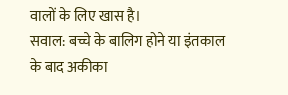वालों के लिए खास है।
सवाल: बच्चे के बालिग होने या इंतकाल के बाद अकीका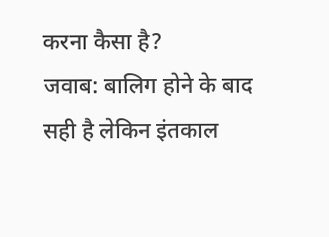करना कैसा है?
जवाब: बालिग होने के बाद सही है लेकिन इंतकाल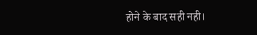होने के बाद सही नही।